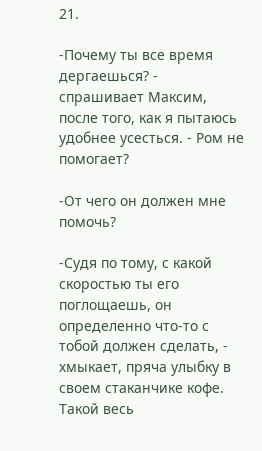21.

-Почему ты все время дергаешься? - спрашивает Максим, после того, как я пытаюсь удобнее усесться. - Ром не помогает?

-От чего он должен мне помочь?

-Судя по тому, с какой скоростью ты его поглощаешь, он определенно что-то с тобой должен сделать, - хмыкает, пряча улыбку в своем стаканчике кофе. Такой весь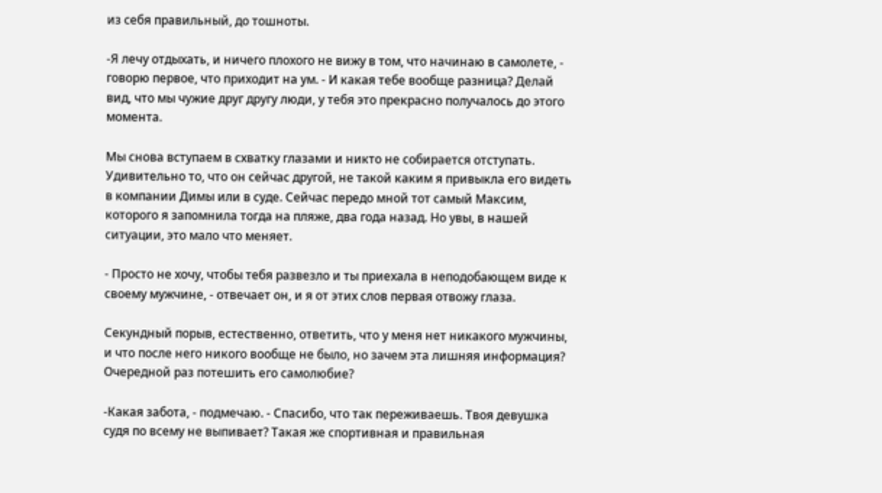из себя правильный, до тошноты.

-Я лечу отдыхать, и ничего плохого не вижу в том, что начинаю в самолете, - говорю первое, что приходит на ум. - И какая тебе вообще разница? Делай вид, что мы чужие друг другу люди, у тебя это прекрасно получалось до этого момента.

Мы снова вступаем в схватку глазами и никто не собирается отступать. Удивительно то, что он сейчас другой, не такой каким я привыкла его видеть в компании Димы или в суде. Сейчас передо мной тот самый Максим, которого я запомнила тогда на пляже, два года назад. Но увы, в нашей ситуации, это мало что меняет.

- Просто не хочу, чтобы тебя развезло и ты приехала в неподобающем виде к своему мужчине, - отвечает он, и я от этих слов первая отвожу глаза.

Секундный порыв, естественно, ответить, что у меня нет никакого мужчины, и что после него никого вообще не было, но зачем эта лишняя информация? Очередной раз потешить его самолюбие?

-Какая забота, - подмечаю. - Спасибо, что так переживаешь. Твоя девушка судя по всему не выпивает? Такая же спортивная и правильная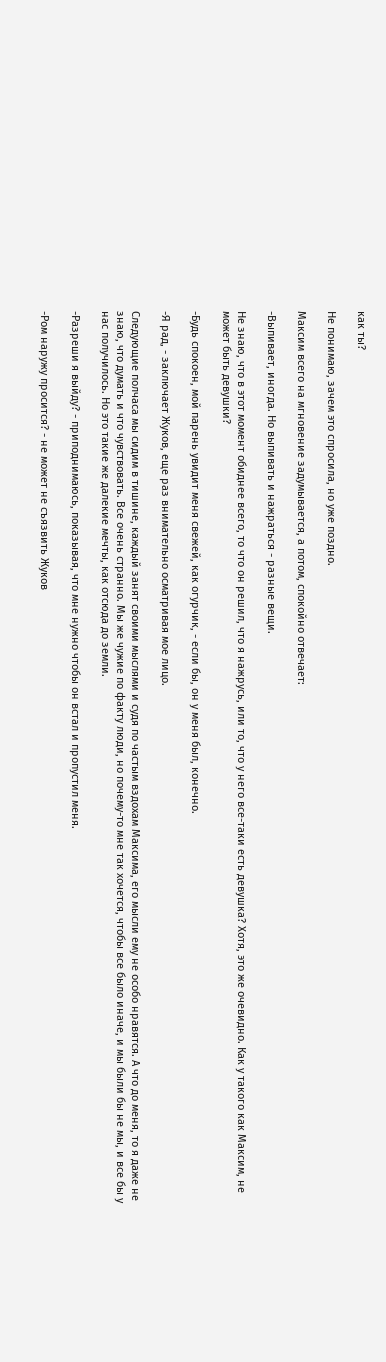как ты?

Не понимаю, зачем это спросила, но уже поздно.

Максим всего на мгновение задумывается, а потом, спокойно отвечает:

-Выпивает, иногда. Но выпивать и нажраться - разные вещи.

Не знаю, что в этот момент обиднее всего, то что он решил, что я нажрусь, или то, что у него все-таки есть девушка? Хотя, это же очевидно. Как у такого как Максим, не может быть девушки?

-Будь спокоен, мой парень увидит меня свежей, как огурчик, - если бы, он у меня был, конечно.

-Я рад, - заключает Жуков, еще раз внимательно осматривая мое лицо.

Следующие полчаса мы сидим в тишине, каждый занят своими мыслями и судя по частым вздохам Максима, его мысли ему не особо нравятся. А что до меня, то я даже не знаю, что думать и что чувствовать. Все очень странно. Мы же чужие по факту люди, но почему-то мне так хочется, чтобы все было иначе, и мы были бы не мы, и все бы у нас получилось. Но это такие же далекие мечты, как отсюда до земли.

-Разреши я выйду? - приподнимаюсь, показывая, что мне нужно чтобы он встал и пропустил меня.

-Ром наружу просится? - не может не съязвить Жуков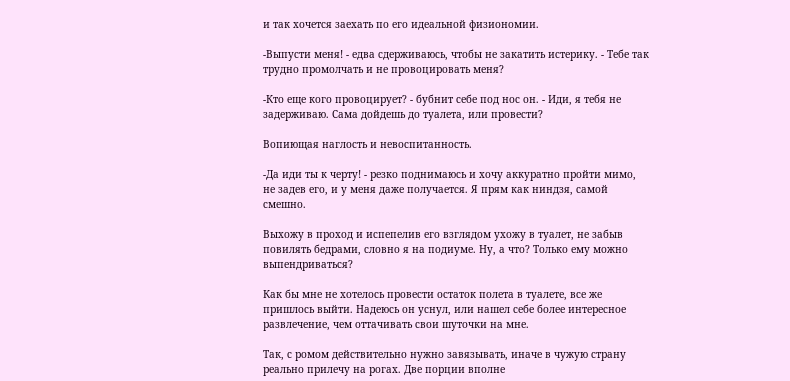и так хочется заехать по его идеальной физиономии.

-Выпусти меня! - едва сдерживаюсь, чтобы не закатить истерику. - Тебе так трудно промолчать и не провоцировать меня?

-Кто еще кого провоцирует? - бубнит себе под нос он. - Иди, я тебя не задерживаю. Сама дойдешь до туалета, или провести?

Вопиющая наглость и невоспитанность.

-Да иди ты к черту! - резко поднимаюсь и хочу аккуратно пройти мимо, не задев его, и у меня даже получается. Я прям как ниндзя, самой смешно.

Выхожу в проход и испепелив его взглядом ухожу в туалет, не забыв повилять бедрами, словно я на подиуме. Ну, а что? Только ему можно выпендриваться?

Как бы мне не хотелось провести остаток полета в туалете, все же пришлось выйти. Надеюсь он уснул, или нашел себе более интересное развлечение, чем оттачивать свои шуточки на мне.

Так, с ромом действительно нужно завязывать, иначе в чужую страну реально прилечу на рогах. Две порции вполне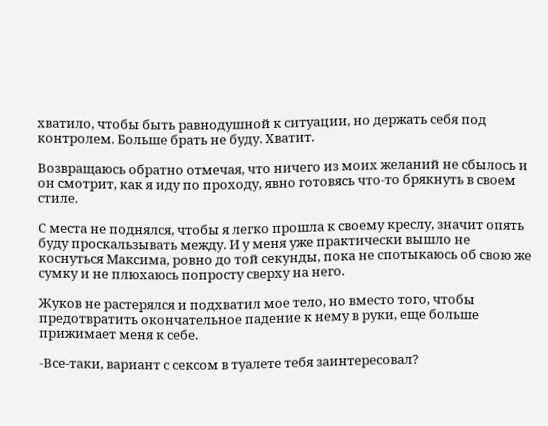хватило, чтобы быть равнодушной к ситуации, но держать себя под контролем. Больше брать не буду. Хватит.

Возвращаюсь обратно отмечая, что ничего из моих желаний не сбылось и он смотрит, как я иду по проходу, явно готовясь что-то брякнуть в своем стиле.

С места не поднялся, чтобы я легко прошла к своему креслу, значит опять буду проскальзывать между. И у меня уже практически вышло не коснуться Максима, ровно до той секунды, пока не спотыкаюсь об свою же сумку и не плюхаюсь попросту сверху на него.

Жуков не растерялся и подхватил мое тело, но вместо того, чтобы предотвратить окончательное падение к нему в руки, еще больше прижимает меня к себе.

-Все-таки, вариант с сексом в туалете тебя заинтересовал?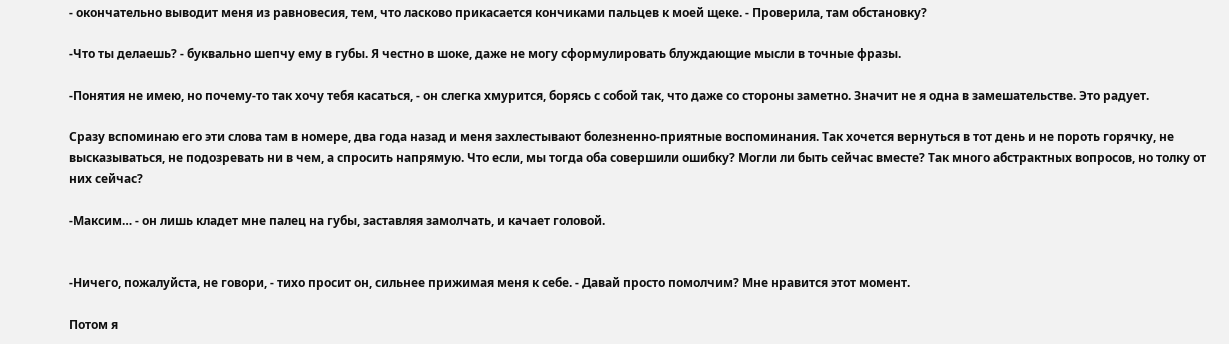- окончательно выводит меня из равновесия, тем, что ласково прикасается кончиками пальцев к моей щеке. - Проверила, там обстановку?

-Что ты делаешь? - буквально шепчу ему в губы. Я честно в шоке, даже не могу сформулировать блуждающие мысли в точные фразы.

-Понятия не имею, но почему-то так хочу тебя касаться, - он слегка хмурится, борясь с собой так, что даже со стороны заметно. Значит не я одна в замешательстве. Это радует.

Сразу вспоминаю его эти слова там в номере, два года назад и меня захлестывают болезненно-приятные воспоминания. Так хочется вернуться в тот день и не пороть горячку, не высказываться, не подозревать ни в чем, а спросить напрямую. Что если, мы тогда оба совершили ошибку? Могли ли быть сейчас вместе? Так много абстрактных вопросов, но толку от них сейчас?

-Максим… - он лишь кладет мне палец на губы, заставляя замолчать, и качает головой.


-Ничего, пожалуйста, не говори, - тихо просит он, сильнее прижимая меня к себе. - Давай просто помолчим? Мне нравится этот момент.

Потом я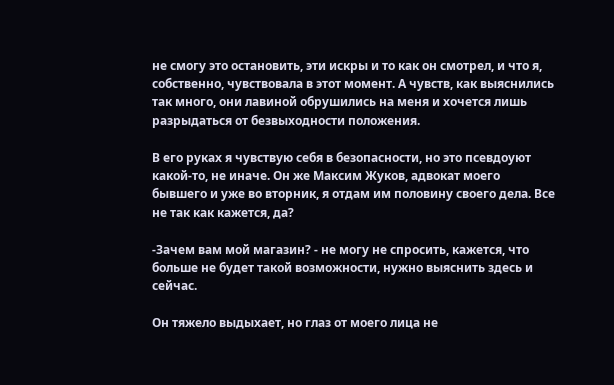не смогу это остановить, эти искры и то как он смотрел, и что я, собственно, чувствовала в этот момент. А чувств, как выяснились так много, они лавиной обрушились на меня и хочется лишь разрыдаться от безвыходности положения.

В его руках я чувствую себя в безопасности, но это псевдоуют какой-то, не иначе. Он же Максим Жуков, адвокат моего бывшего и уже во вторник, я отдам им половину своего дела. Все не так как кажется, да?

-Зачем вам мой магазин? - не могу не спросить, кажется, что больше не будет такой возможности, нужно выяснить здесь и сейчас.

Он тяжело выдыхает, но глаз от моего лица не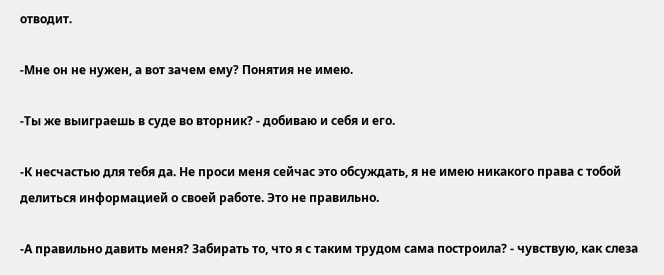отводит.

-Мне он не нужен, а вот зачем ему? Понятия не имею.

-Ты же выиграешь в суде во вторник? - добиваю и себя и его.

-К несчастью для тебя да. Не проси меня сейчас это обсуждать, я не имею никакого права с тобой делиться информацией о своей работе. Это не правильно.

-А правильно давить меня? Забирать то, что я с таким трудом сама построила? - чувствую, как слеза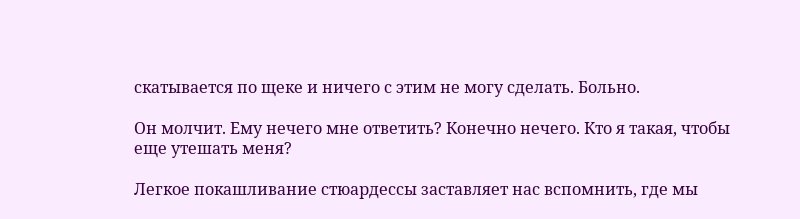скатывается по щеке и ничего с этим не могу сделать. Больно.

Он молчит. Ему нечего мне ответить? Конечно нечего. Кто я такая, чтобы еще утешать меня?

Легкое покашливание стюардессы заставляет нас вспомнить, где мы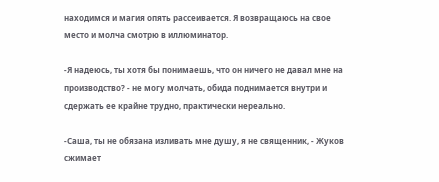находимся и магия опять рассеивается. Я возвращаюсь на свое место и молча смотрю в иллюминатор.

-Я надеюсь, ты хотя бы понимаешь, что он ничего не давал мне на производство? - не могу молчать, обида поднимается внутри и сдержать ее крайне трудно, практически нереально.

-Саша, ты не обязана изливать мне душу, я не священник, - Жуков сжимает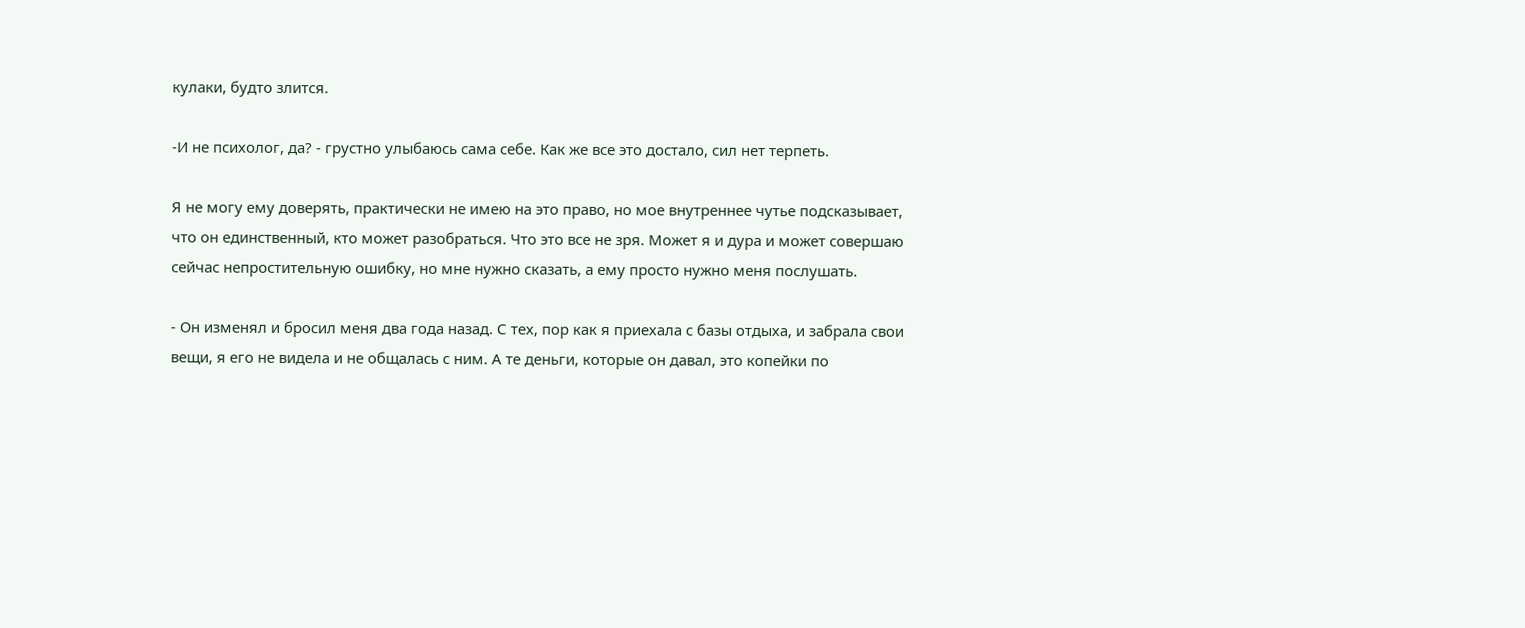кулаки, будто злится.

-И не психолог, да? - грустно улыбаюсь сама себе. Как же все это достало, сил нет терпеть.

Я не могу ему доверять, практически не имею на это право, но мое внутреннее чутье подсказывает, что он единственный, кто может разобраться. Что это все не зря. Может я и дура и может совершаю сейчас непростительную ошибку, но мне нужно сказать, а ему просто нужно меня послушать.

- Он изменял и бросил меня два года назад. С тех, пор как я приехала с базы отдыха, и забрала свои вещи, я его не видела и не общалась с ним. А те деньги, которые он давал, это копейки по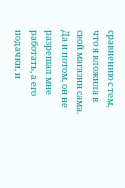сравнению с тем, что я вложила в свой магазин сама. Да и потом, он не разрешал мне работать, а его подачки, и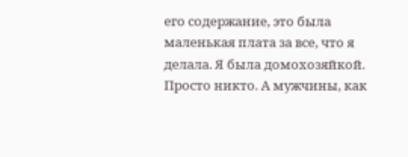его содержание, это была маленькая плата за все, что я делала. Я была домохозяйкой. Просто никто. А мужчины, как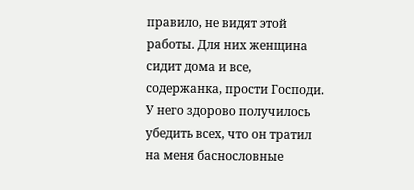правило, не видят этой работы. Для них женщина сидит дома и все, содержанка, прости Господи. У него здорово получилось убедить всех, что он тратил на меня баснословные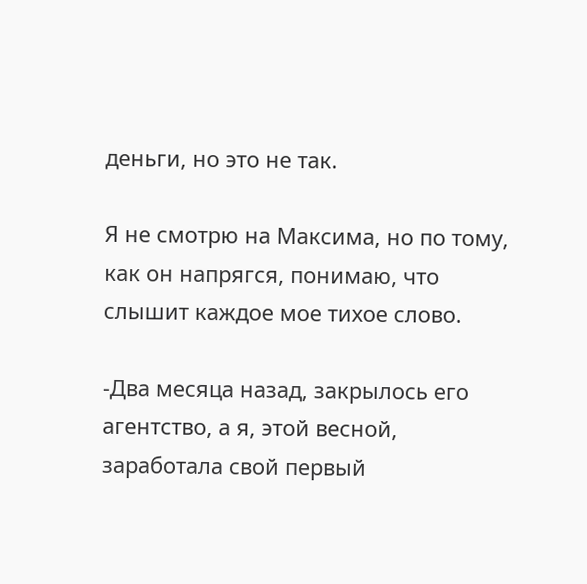деньги, но это не так.

Я не смотрю на Максима, но по тому, как он напрягся, понимаю, что слышит каждое мое тихое слово.

-Два месяца назад, закрылось его агентство, а я, этой весной, заработала свой первый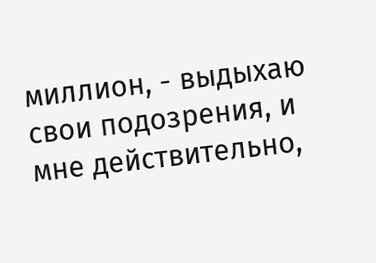миллион, - выдыхаю свои подозрения, и мне действительно,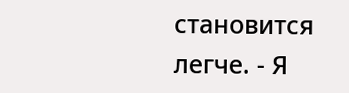становится легче. - Я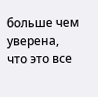больше чем уверена, что это все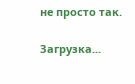не просто так.

Загрузка...